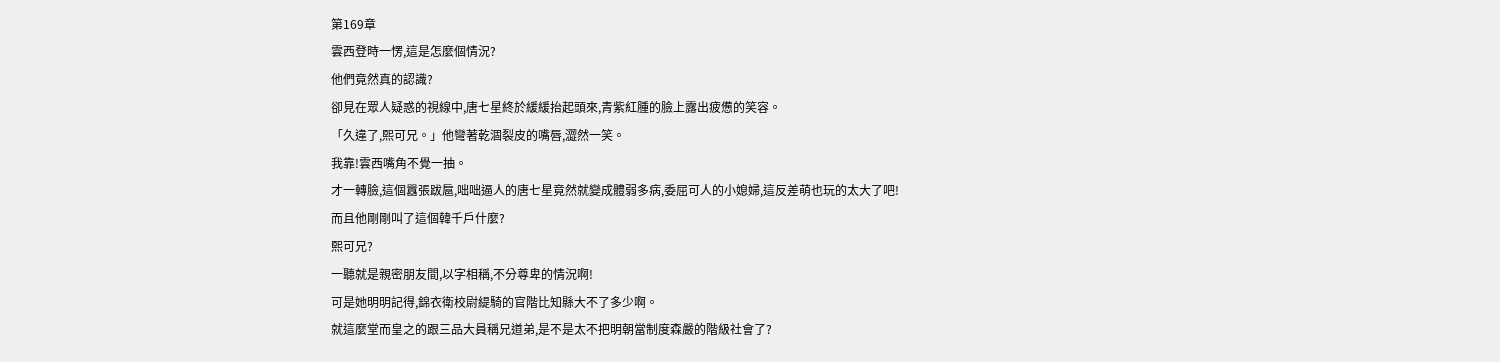第169章
雲西登時一愣,這是怎麼個情況?
他們竟然真的認識?
卻見在眾人疑惑的視線中,唐七星終於緩緩抬起頭來,青紫紅腫的臉上露出疲憊的笑容。
「久違了,熙可兄。」他彎著乾涸裂皮的嘴唇,澀然一笑。
我靠!雲西嘴角不覺一抽。
才一轉臉,這個囂張跋扈,咄咄逼人的唐七星竟然就變成體弱多病,委屈可人的小媳婦,這反差萌也玩的太大了吧!
而且他剛剛叫了這個韓千戶什麼?
熙可兄?
一聽就是親密朋友間,以字相稱,不分尊卑的情況啊!
可是她明明記得,錦衣衛校尉緹騎的官階比知縣大不了多少啊。
就這麼堂而皇之的跟三品大員稱兄道弟,是不是太不把明朝當制度森嚴的階級社會了?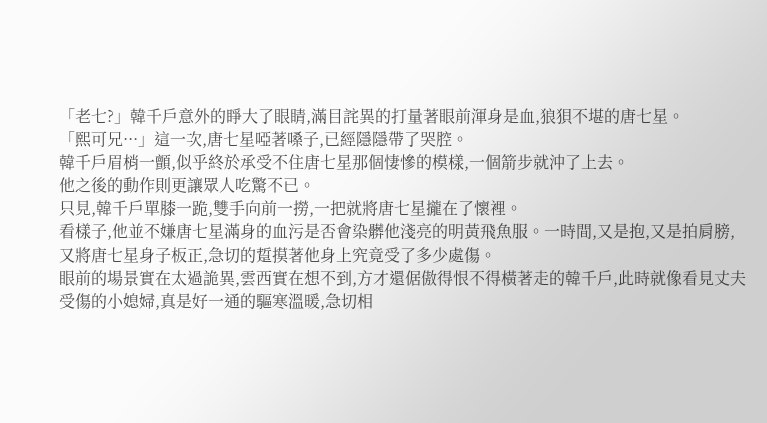「老七?」韓千戶意外的睜大了眼睛,滿目詫異的打量著眼前渾身是血,狼狽不堪的唐七星。
「熙可兄···」這一次,唐七星啞著嗓子,已經隱隱帶了哭腔。
韓千戶眉梢一顫,似乎終於承受不住唐七星那個悽慘的模樣,一個箭步就沖了上去。
他之後的動作則更讓眾人吃驚不已。
只見,韓千戶單膝一跪,雙手向前一撈,一把就將唐七星攏在了懷裡。
看樣子,他並不嫌唐七星滿身的血污是否會染髒他淺亮的明黃飛魚服。一時間,又是抱,又是拍肩膀,又將唐七星身子板正,急切的踅摸著他身上究竟受了多少處傷。
眼前的場景實在太過詭異,雲西實在想不到,方才還倨傲得恨不得橫著走的韓千戶,此時就像看見丈夫受傷的小媳婦,真是好一通的驅寒溫暖,急切相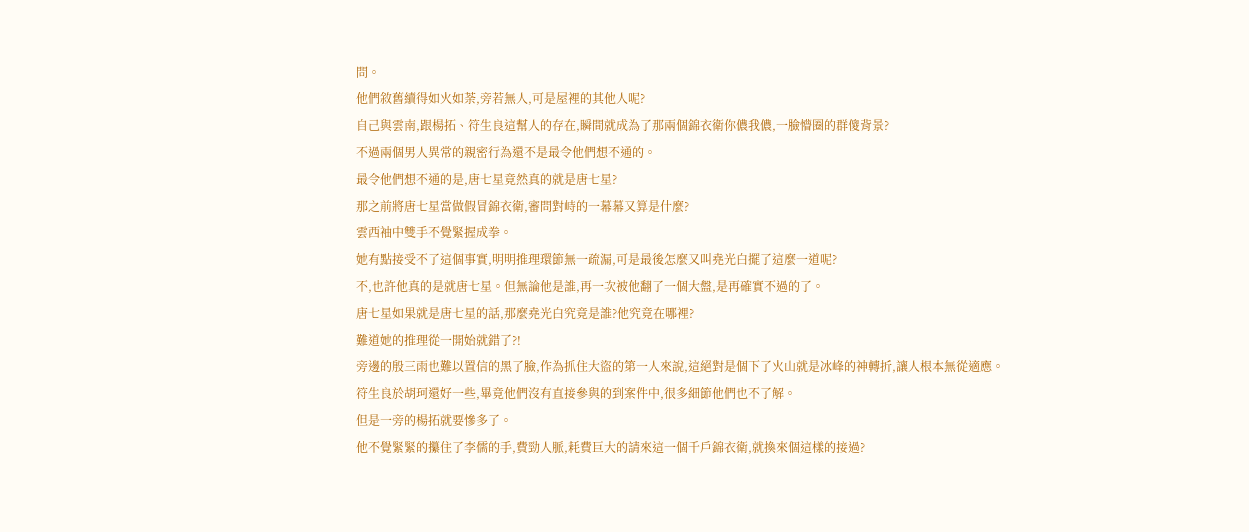問。
他們敘舊續得如火如荼,旁若無人,可是屋裡的其他人呢?
自己與雲南,跟楊拓、符生良這幫人的存在,瞬間就成為了那兩個錦衣衛你儂我儂,一臉懵圈的群傻背景?
不過兩個男人異常的親密行為還不是最令他們想不通的。
最令他們想不通的是,唐七星竟然真的就是唐七星?
那之前將唐七星當做假冒錦衣衛,審問對峙的一幕幕又算是什麼?
雲西袖中雙手不覺緊握成拳。
她有點接受不了這個事實,明明推理環節無一疏漏,可是最後怎麼又叫堯光白擺了這麼一道呢?
不,也許他真的是就唐七星。但無論他是誰,再一次被他翻了一個大盤,是再確實不過的了。
唐七星如果就是唐七星的話,那麼堯光白究竟是誰?他究竟在哪裡?
難道她的推理從一開始就錯了?!
旁邊的殷三雨也難以置信的黑了臉,作為抓住大盜的第一人來說,這絕對是個下了火山就是冰峰的神轉折,讓人根本無從適應。
符生良於胡珂還好一些,畢竟他們沒有直接參與的到案件中,很多細節他們也不了解。
但是一旁的楊拓就要慘多了。
他不覺緊緊的攥住了李儒的手,費勁人脈,耗費巨大的請來這一個千戶錦衣衛,就換來個這樣的接過?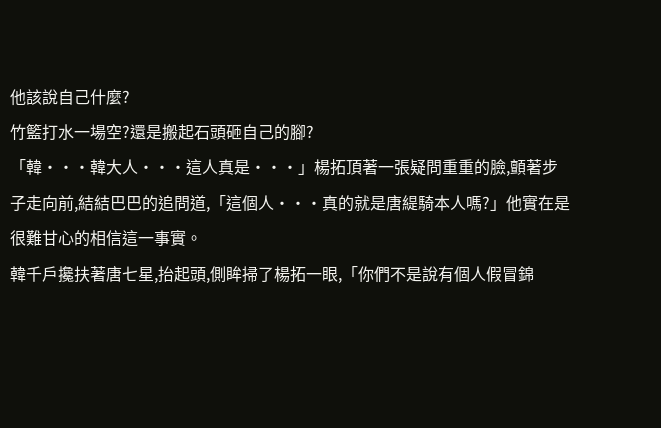他該說自己什麼?
竹籃打水一場空?還是搬起石頭砸自己的腳?
「韓···韓大人···這人真是···」楊拓頂著一張疑問重重的臉,顫著步子走向前,結結巴巴的追問道,「這個人···真的就是唐緹騎本人嗎?」他實在是很難甘心的相信這一事實。
韓千戶攙扶著唐七星,抬起頭,側眸掃了楊拓一眼,「你們不是說有個人假冒錦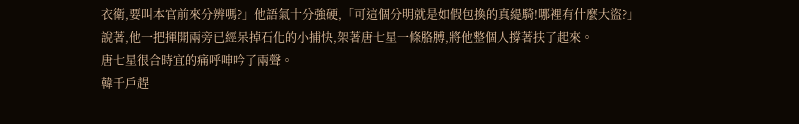衣衛,要叫本官前來分辨嗎?」他語氣十分強硬,「可這個分明就是如假包換的真緹騎!哪裡有什麼大盜?」
說著,他一把揮開兩旁已經呆掉石化的小捕快,架著唐七星一條胳膊,將他整個人撐著扶了起來。
唐七星很合時宜的痛呼呻吟了兩聲。
韓千戶趕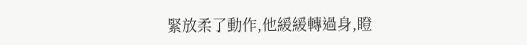緊放柔了動作,他緩緩轉過身,瞪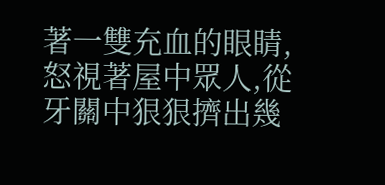著一雙充血的眼睛,怒視著屋中眾人,從牙關中狠狠擠出幾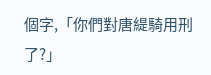個字,「你們對唐緹騎用刑了?」